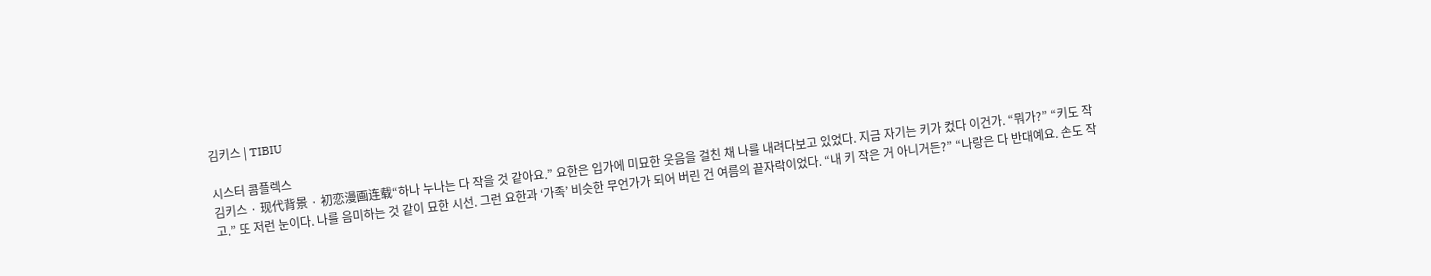김키스 | TIBIU

시스터 콤플렉스
김키스 · 现代背景 · 初恋漫画连载“하나 누나는 다 작을 것 같아요.” 요한은 입가에 미묘한 웃음을 걸친 채 나를 내려다보고 있었다. 지금 자기는 키가 컸다 이건가. “뭐가?” “키도 작고.” 또 저런 눈이다. 나를 음미하는 것 같이 묘한 시선. 그런 요한과 ‘가족’ 비슷한 무언가가 되어 버린 건 여름의 끝자락이었다. “내 키 작은 거 아니거든?” “나랑은 다 반대예요. 손도 작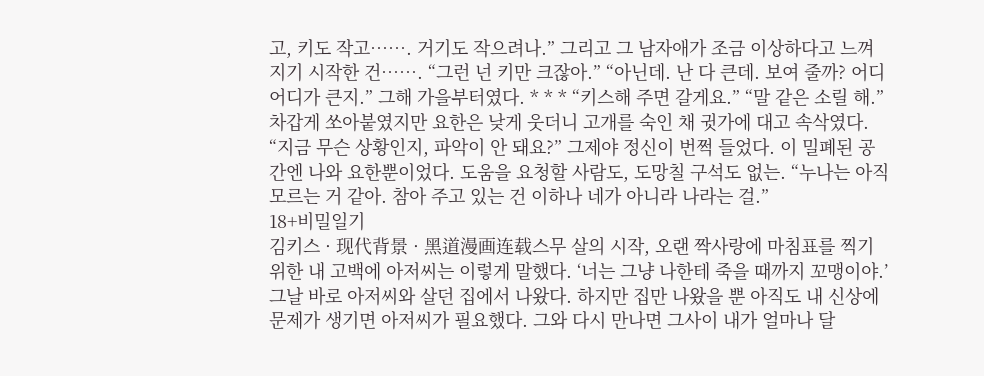고, 키도 작고……. 거기도 작으려나.” 그리고 그 남자애가 조금 이상하다고 느껴지기 시작한 건……. “그런 넌 키만 크잖아.” “아닌데. 난 다 큰데. 보여 줄까? 어디 어디가 큰지.” 그해 가을부터였다. * * * “키스해 주면 갈게요.” “말 같은 소릴 해.” 차갑게 쏘아붙였지만 요한은 낮게 웃더니 고개를 숙인 채 귓가에 대고 속삭였다. “지금 무슨 상황인지, 파악이 안 돼요?” 그제야 정신이 번쩍 들었다. 이 밀폐된 공간엔 나와 요한뿐이었다. 도움을 요청할 사람도, 도망칠 구석도 없는. “누나는 아직 모르는 거 같아. 참아 주고 있는 건 이하나 네가 아니라 나라는 걸.”
18+비밀일기
김키스 · 现代背景 · 黑道漫画连载스무 살의 시작, 오랜 짝사랑에 마침표를 찍기 위한 내 고백에 아저씨는 이렇게 말했다. ‘너는 그냥 나한테 죽을 때까지 꼬맹이야.’ 그날 바로 아저씨와 살던 집에서 나왔다. 하지만 집만 나왔을 뿐 아직도 내 신상에 문제가 생기면 아저씨가 필요했다. 그와 다시 만나면 그사이 내가 얼마나 달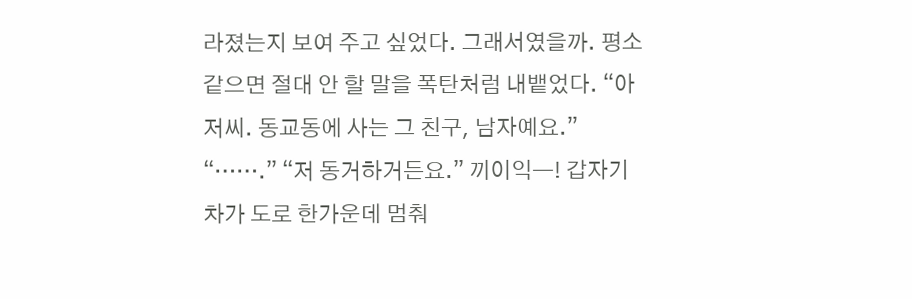라졌는지 보여 주고 싶었다. 그래서였을까. 평소 같으면 절대 안 할 말을 폭탄처럼 내뱉었다. “아저씨. 동교동에 사는 그 친구, 남자예요.” “…….” “저 동거하거든요.” 끼이익―! 갑자기 차가 도로 한가운데 멈춰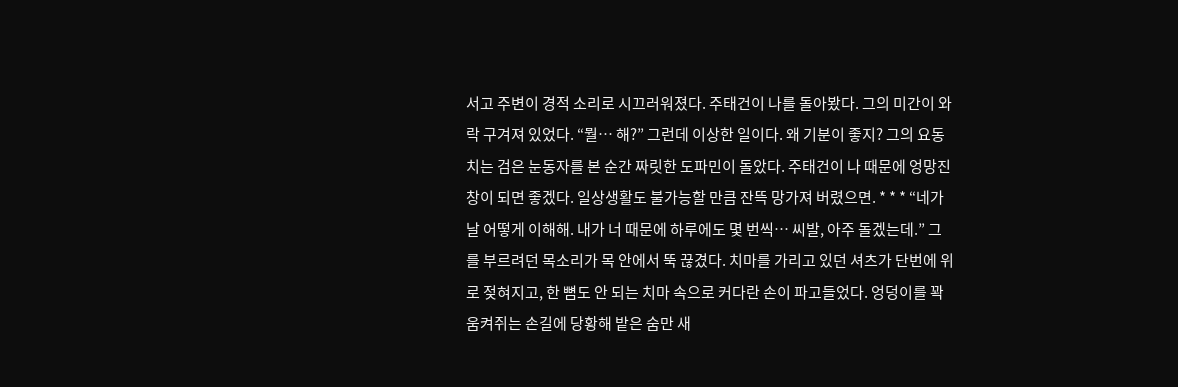서고 주변이 경적 소리로 시끄러워졌다. 주태건이 나를 돌아봤다. 그의 미간이 와락 구겨져 있었다. “뭘… 해?” 그런데 이상한 일이다. 왜 기분이 좋지? 그의 요동치는 검은 눈동자를 본 순간 짜릿한 도파민이 돌았다. 주태건이 나 때문에 엉망진창이 되면 좋겠다. 일상생활도 불가능할 만큼 잔뜩 망가져 버렸으면. * * * “네가 날 어떻게 이해해. 내가 너 때문에 하루에도 몇 번씩… 씨발, 아주 돌겠는데.” 그를 부르려던 목소리가 목 안에서 뚝 끊겼다. 치마를 가리고 있던 셔츠가 단번에 위로 젖혀지고, 한 뼘도 안 되는 치마 속으로 커다란 손이 파고들었다. 엉덩이를 꽉 움켜쥐는 손길에 당황해 밭은 숨만 새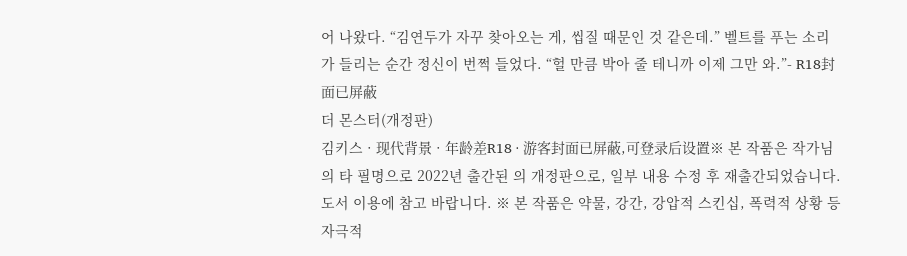어 나왔다. “김연두가 자꾸 찾아오는 게, 씹질 때문인 것 같은데.” 벨트를 푸는 소리가 들리는 순간 정신이 번쩍 들었다. “헐 만큼 박아 줄 테니까 이제 그만 와.”- R18封面已屏蔽
더 몬스터(개정판)
김키스 · 现代背景 · 年龄差R18 · 游客封面已屏蔽,可登录后设置※ 본 작품은 작가님의 타 필명으로 2022년 출간된 의 개정판으로, 일부 내용 수정 후 재출간되었습니다. 도서 이용에 참고 바랍니다. ※ 본 작품은 약물, 강간, 강압적 스킨십, 폭력적 상황 등 자극적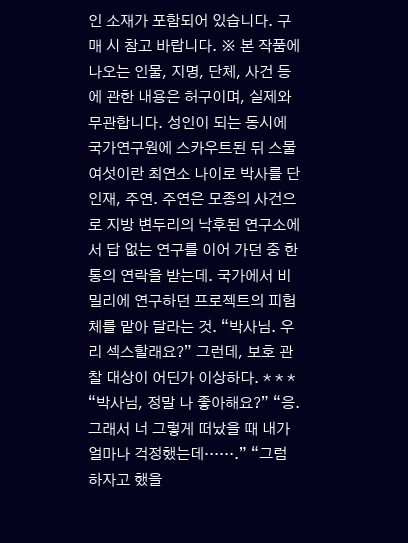인 소재가 포함되어 있습니다. 구매 시 참고 바랍니다. ※ 본 작품에 나오는 인물, 지명, 단체, 사건 등에 관한 내용은 허구이며, 실제와 무관합니다. 성인이 되는 동시에 국가연구원에 스카우트된 뒤 스물여섯이란 최연소 나이로 박사를 단 인재, 주연. 주연은 모종의 사건으로 지방 변두리의 낙후된 연구소에서 답 없는 연구를 이어 가던 중 한 통의 연락을 받는데. 국가에서 비밀리에 연구하던 프로젝트의 피험체를 맡아 달라는 것. “박사님. 우리 섹스할래요?” 그런데, 보호 관찰 대상이 어딘가 이상하다. * * * “박사님, 정말 나 좋아해요?” “응. 그래서 너 그렇게 떠났을 때 내가 얼마나 걱정했는데…….” “그럼 하자고 했을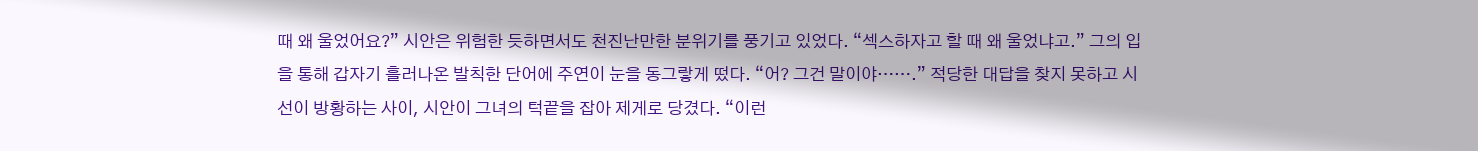때 왜 울었어요?” 시안은 위험한 듯하면서도 천진난만한 분위기를 풍기고 있었다. “섹스하자고 할 때 왜 울었냐고.” 그의 입을 통해 갑자기 흘러나온 발칙한 단어에 주연이 눈을 동그랗게 떴다. “어? 그건 말이야…….” 적당한 대답을 찾지 못하고 시선이 방황하는 사이, 시안이 그녀의 턱끝을 잡아 제게로 당겼다. “이런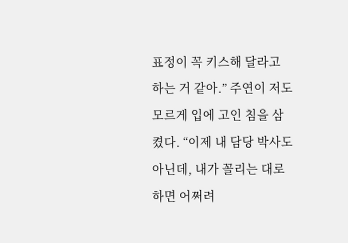표정이 꼭 키스해 달라고 하는 거 같아.” 주연이 저도 모르게 입에 고인 침을 삼켰다. “이제 내 담당 박사도 아닌데, 내가 꼴리는 대로 하면 어쩌려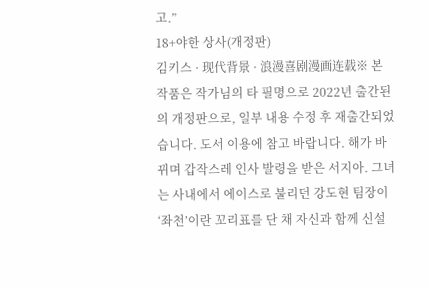고.”
18+야한 상사(개정판)
김키스 · 现代背景 · 浪漫喜剧漫画连载※ 본 작품은 작가님의 타 필명으로 2022년 출간된 의 개정판으로, 일부 내용 수정 후 재출간되었습니다. 도서 이용에 참고 바랍니다. 해가 바뀌며 갑작스레 인사 발령을 받은 서지아. 그녀는 사내에서 에이스로 불리던 강도현 팀장이 ‘좌천’이란 꼬리표를 단 채 자신과 함께 신설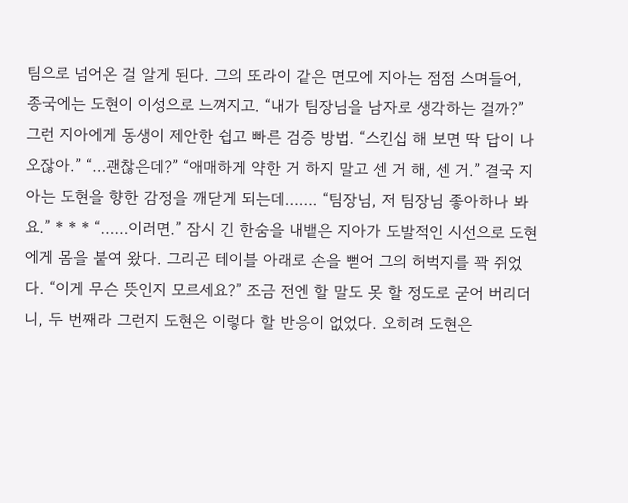팀으로 넘어온 걸 알게 된다. 그의 또라이 같은 면모에 지아는 점점 스며들어, 종국에는 도현이 이성으로 느껴지고. “내가 팀장님을 남자로 생각하는 걸까?” 그런 지아에게 동생이 제안한 쉽고 빠른 검증 방법. “스킨십 해 보면 딱 답이 나오잖아.” “…괜찮은데?” “애매하게 약한 거 하지 말고 센 거 해, 센 거.” 결국 지아는 도현을 향한 감정을 깨닫게 되는데……. “팀장님, 저 팀장님 좋아하나 봐요.” * * * “……이러면.” 잠시 긴 한숨을 내뱉은 지아가 도발적인 시선으로 도현에게 몸을 붙여 왔다. 그리곤 테이블 아래로 손을 뻗어 그의 허벅지를 꽉 쥐었다. “이게 무슨 뜻인지 모르세요?” 조금 전엔 할 말도 못 할 정도로 굳어 버리더니, 두 번째라 그런지 도현은 이렇다 할 반응이 없었다. 오히려 도현은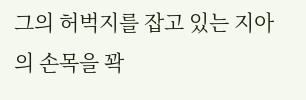그의 허벅지를 잡고 있는 지아의 손목을 꽉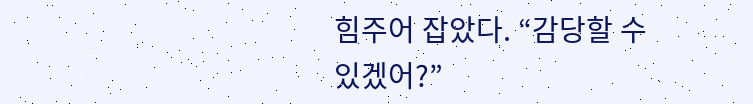힘주어 잡았다. “감당할 수 있겠어?”